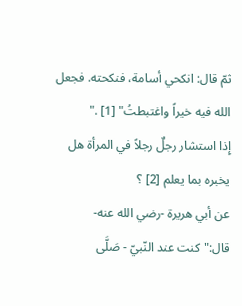ثمّ قال: انكحي أسامة، فنكحته. فجعل الله فيه خيراً واغتبطتُ" [1] ."
إِذا استشار رجلٌ رجلاً في المرأة هل يخبره بما يعلم [2] ؟
عن أبي هريرة -رضي الله عنه- قال:"كنت عند النّبيّ - صَلَّى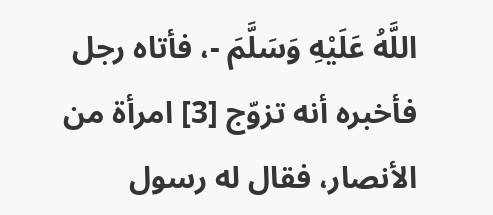اللَّهُ عَلَيْهِ وَسَلَّمَ -، فأتاه رجل فأخبره أنه تزوّج [3] امرأة من الأنصار، فقال له رسول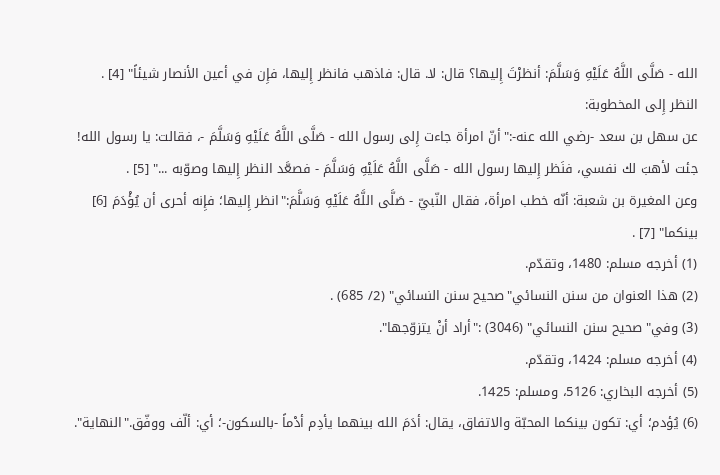الله - صَلَّى اللَّهُ عَلَيْهِ وَسَلَّمَ: أنظرْتَ إِليها؟ قال: لا. قال: فاذهب فانظر إِليها، فإِن في أعين الأنصار شيئاً" [4] .
النظر إِلى المخطوبة:
عن سهل بن سعد -رضي الله عنه-:"أنّ امرأة جاءت إِلى رسول الله - صَلَّى اللَّهُ عَلَيْهِ وَسَلَّمَ -، فقالت: يا رسول الله! جئت لأهبَ لك نفسي، فنَظر إِليها رسول الله - صَلَّى اللَّهُ عَلَيْهِ وَسَلَّمَ - فصعَّد النظر إِليها وصوّبه ..." [5] .
وعن المغيرة بن شعبة: أنّه خطب امرأة، فقال النّبيّ - صَلَّى اللَّهُ عَلَيْهِ وَسَلَّمَ:"انظر إِليها؛ فإِنه أحرى أن يُؤْدَمَ [6] بينكما" [7] .
(1) أخرجه مسلم: 1480، وتقدّم.
(2) هذا العنوان من سنن النسائي"صحيح سنن النسائي" (2/ 685) .
(3) وفي"صحيح سنن النسائي" (3046) :"أراد أنْ يتزوّجها".
(4) أخرجه مسلم: 1424، وتقدّم.
(5) أخرجه البخاري: 5126، ومسلم: 1425.
(6) يُؤدم؛ أي: تكون بينكما المحبّة والاتفاق، يقال: أدَمَ الله بينهما يأدِم أدْماً -بالسكون-؛ أي: ألّف ووفّق."النهاية".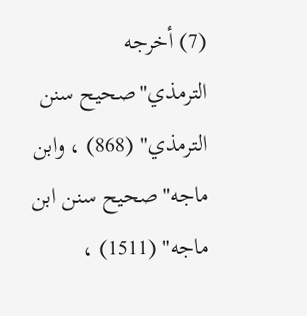(7) أخرجه الترمذي"صحيح سنن الترمذي" (868) ، وابن ماجه"صحيح سنن ابن ماجه" (1511) ،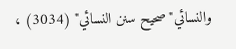والنسائي"صحيح سنن النسائي" (3034) ،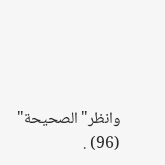وانظر"الصحيحة" (96) .